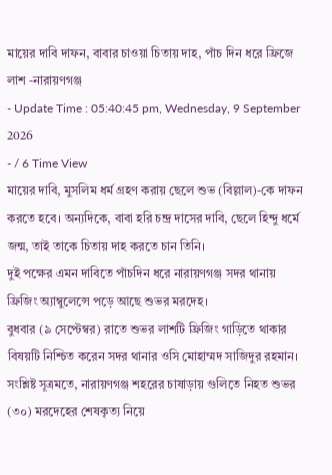মায়ের দাবি দাফন, বাবার চাওয়া চিতায় দাহ, পাঁচ দিন ধরে ফ্রিজে লাশ -নারায়ণগঞ্জ
- Update Time : 05:40:45 pm, Wednesday, 9 September 2026
- / 6 Time View
মায়ের দাবি, মুসলিম ধর্ম গ্রহণ করায় ছেলে শুভ (বিল্লাল)-কে দাফন করতে হবে। অন্যদিকে, বাবা হরি চন্দ্র দাসের দাবি, ছেলে হিন্দু ধর্মে জন্ম, তাই তাকে চিতায় দাহ করতে চান তিনি।
দুই পক্ষের এমন দাবিতে পাঁচদিন ধরে নারায়ণগঞ্জ সদর থানায় ফ্রিজিং অ্যাম্বুলেন্সে পড়ে আছে শুভর মরদেহ।
বুধবার (৯ সেপ্টেম্বর) রাতে শুভর লাশটি ফ্রিজিং গাড়িতে থাকার বিষয়টি নিশ্চিত করেন সদর থানার ওসি মোহাম্মদ সাজিদুর রহমান।
সংশ্লিষ্ট সূত্রমতে, নারায়ণগঞ্জ শহরের চাষাড়ায় গুলিতে নিহত শুভর (৩০) মরদেহের শেষকৃত্য নিয়ে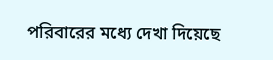পরিবারের মধ্যে দেখা দিয়েছে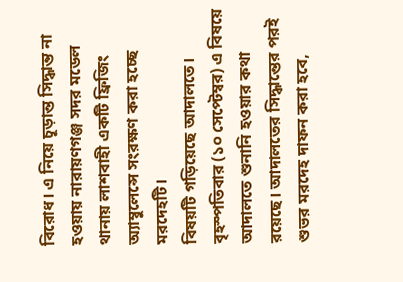বিরোধ। এ নিয়ে চূড়ান্ত সিদ্ধান্ত না হওয়ায় নারায়ণগঞ্জ সদর মডেল থানায় লাশবাহী একটি ফ্রিজিং অ্যাম্বুলেন্সে সংরক্ষণ করা হচ্ছে মরদেহটি।
বিষয়টি গড়িয়েছে আদালতে।
বৃহস্পতিবার (১০ সেপ্টেম্বর) এ বিষয়ে আদালতে শুনানি হওয়ার কথা রয়েছে। আদালতের সিদ্ধান্তের পরই শুভর মরদেহ দাফন করা হবে,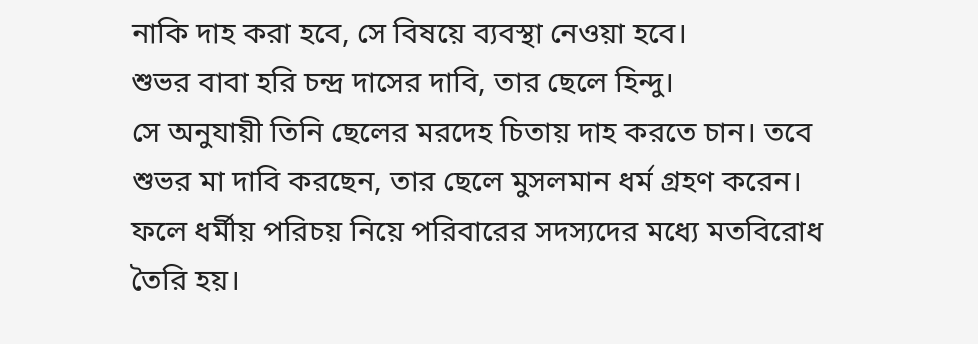নাকি দাহ করা হবে, সে বিষয়ে ব্যবস্থা নেওয়া হবে।
শুভর বাবা হরি চন্দ্র দাসের দাবি, তার ছেলে হিন্দু।
সে অনুযায়ী তিনি ছেলের মরদেহ চিতায় দাহ করতে চান। তবে শুভর মা দাবি করছেন, তার ছেলে মুসলমান ধর্ম গ্রহণ করেন। ফলে ধর্মীয় পরিচয় নিয়ে পরিবারের সদস্যদের মধ্যে মতবিরোধ তৈরি হয়।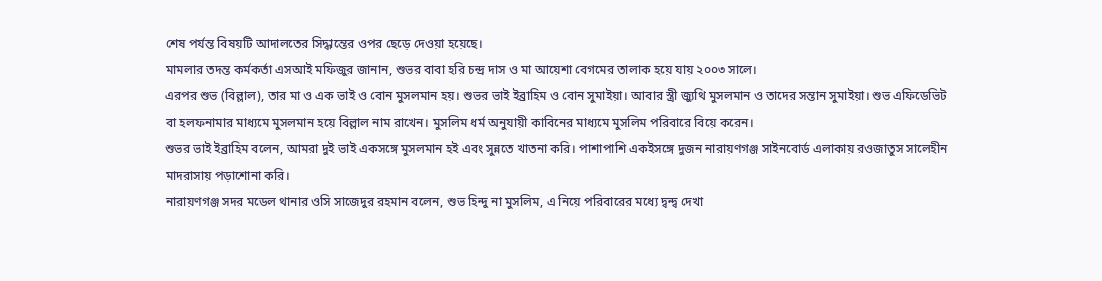শেষ পর্যন্ত বিষয়টি আদালতের সিদ্ধান্তের ওপর ছেড়ে দেওয়া হয়েছে।
মামলার তদন্ত কর্মকর্তা এসআই মফিজুর জানান, শুভর বাবা হরি চন্দ্র দাস ও মা আয়েশা বেগমের তালাক হয়ে যায় ২০০৩ সালে।
এরপর শুভ (বিল্লাল), তার মা ও এক ভাই ও বোন মুসলমান হয়। শুভর ভাই ইব্রাহিম ও বোন সুমাইয়া। আবার স্ত্রী জ্যুথি মুসলমান ও তাদের সন্তান সুমাইয়া। শুভ এফিডেভিট বা হলফনামার মাধ্যমে মুসলমান হয়ে বিল্লাল নাম রাখেন। মুসলিম ধর্ম অনুযায়ী কাবিনের মাধ্যমে মুসলিম পরিবারে বিয়ে করেন।
শুভর ভাই ইব্রাহিম বলেন, আমরা দুই ভাই একসঙ্গে মুসলমান হই এবং সুন্নতে খাতনা করি। পাশাপাশি একইসঙ্গে দুজন নারায়ণগঞ্জ সাইনবোর্ড এলাকায় রওজাতুস সালেহীন মাদরাসায় পড়াশোনা করি।
নারায়ণগঞ্জ সদর মডেল থানার ওসি সাজেদুর রহমান বলেন, শুভ হিন্দু না মুসলিম, এ নিয়ে পরিবারের মধ্যে দ্বন্দ্ব দেখা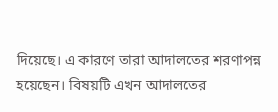দিয়েছে। এ কারণে তারা আদালতের শরণাপন্ন হয়েছেন। বিষয়টি এখন আদালতের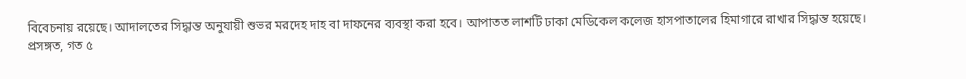বিবেচনায় রয়েছে। আদালতের সিদ্ধান্ত অনুযায়ী শুভর মরদেহ দাহ বা দাফনের ব্যবস্থা করা হবে। আপাতত লাশটি ঢাকা মেডিকেল কলেজ হাসপাতালের হিমাগারে রাখার সিদ্ধান্ত হয়েছে।
প্রসঙ্গত, গত ৫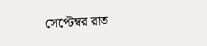সেপ্টেম্বর রাত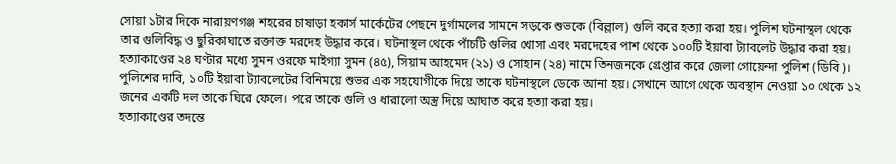সোয়া ১টার দিকে নারায়ণগঞ্জ শহরের চাষাড়া হকার্স মার্কেটের পেছনে দুর্গামলের সামনে সড়কে শুভকে (বিল্লাল) গুলি করে হত্যা করা হয়। পুলিশ ঘটনাস্থল থেকে তার গুলিবিদ্ধ ও ছুরিকাঘাতে রক্তাক্ত মরদেহ উদ্ধার করে। ঘটনাস্থল থেকে পাঁচটি গুলির খোসা এবং মরদেহের পাশ থেকে ১০০টি ইয়াবা ট্যাবলেট উদ্ধার করা হয়।
হত্যাকাণ্ডের ২৪ ঘণ্টার মধ্যে সুমন ওরফে মাইগ্যা সুমন (৪৫), সিয়াম আহমেদ (২১) ও সোহান (২৪) নামে তিনজনকে গ্রেপ্তার করে জেলা গোয়েন্দা পুলিশ (ডিবি)। পুলিশের দাবি, ১০টি ইয়াবা ট্যাবলেটের বিনিময়ে শুভর এক সহযোগীকে দিয়ে তাকে ঘটনাস্থলে ডেকে আনা হয়। সেখানে আগে থেকে অবস্থান নেওয়া ১০ থেকে ১২ জনের একটি দল তাকে ঘিরে ফেলে। পরে তাকে গুলি ও ধারালো অস্ত্র দিয়ে আঘাত করে হত্যা করা হয়।
হত্যাকাণ্ডের তদন্তে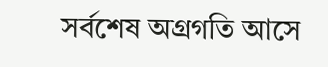সর্বশেষ অগ্রগতি আসে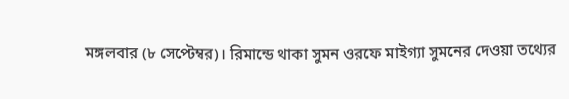মঙ্গলবার (৮ সেপ্টেম্বর)। রিমান্ডে থাকা সুমন ওরফে মাইগ্যা সুমনের দেওয়া তথ্যের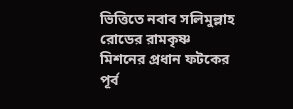ভিত্তিতে নবাব সলিমুল্লাহ রোডের রামকৃষ্ণ মিশনের প্রধান ফটকের পূর্ব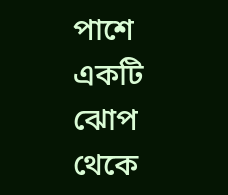পাশে একটি ঝোপ থেকে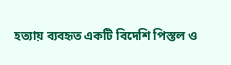হত্যায় ব্যবহৃত একটি বিদেশি পিস্তল ও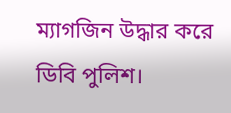ম্যাগজিন উদ্ধার করে ডিবি পুলিশ।